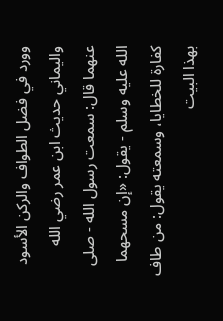وورد في فضل الطواف والركن الأسود واليماني حديث ابن عمر رضي الله عنهما قال: سمعت رسول الله - صلى الله عليه وسلم - يقول: «إن مسحهما كفارة للخطايا، وسمعته يقول: من طاف بهذا البيت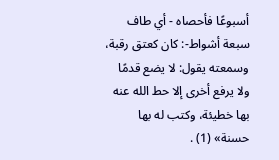أسبوعًا فأحصاه - أي طاف سبعة أشواط-: كان كعتق رقبة، وسمعته يقول: لا يضع قدمًا ولا يرفع أخرى إلا حط الله عنه بها خطيئة، وكتب له بها حسنة» (1) .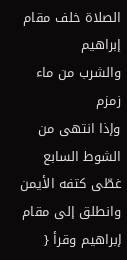الصلاة خلف مقام إبراهيم
والشرب من ماء زمزم
وإذا انتهى من الشوط السابع غطّى كتفه الأيمن وانطلق إلى مقام إبراهيم وقرأ {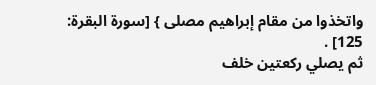واتخذوا من مقام إبراهيم مصلى } [سورة البقرة: 125] .
ثم يصلي ركعتين خلف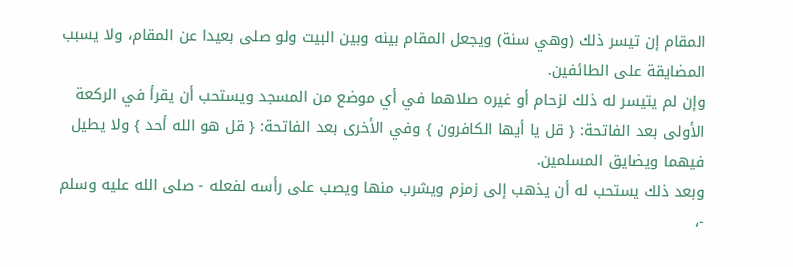المقام إن تيسر ذلك (وهي سنة) ويجعل المقام بينه وبين البيت ولو صلى بعيدا عن المقام، ولا يسبب المضايقة على الطائفين.
وإن لم يتيسر له ذلك لزحام أو غيره صلاهما في أي موضع من المسجد ويستحب أن يقرأ في الركعة الأولى بعد الفاتحة: { قل يا أيها الكافرون } وفي الأخرى بعد الفاتحة: { قل هو الله أحد } ولا يطيل فيهما ويضايق المسلمين.
وبعد ذلك يستحب له أن يذهب إلى زمزم ويشرب منها ويصب على رأسه لفعله - صلى الله عليه وسلم -،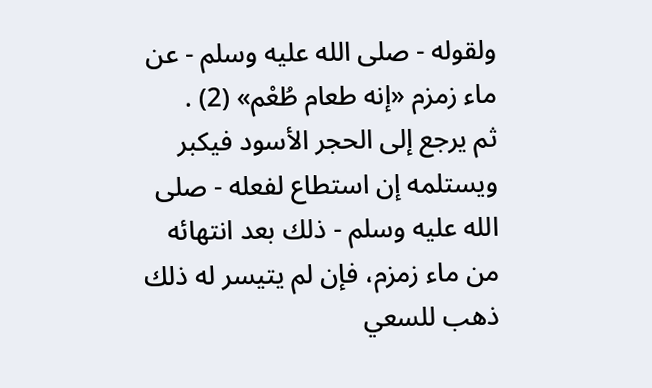ولقوله - صلى الله عليه وسلم - عن ماء زمزم «إنه طعام طُعْم» (2) .
ثم يرجع إلى الحجر الأسود فيكبر ويستلمه إن استطاع لفعله - صلى الله عليه وسلم - ذلك بعد انتهائه من ماء زمزم، فإن لم يتيسر له ذلك ذهب للسعي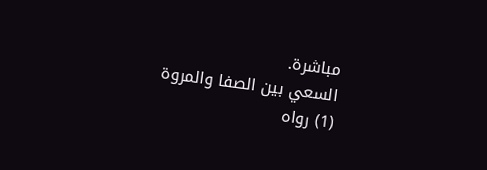مباشرة.
السعي بين الصفا والمروة
(1) رواه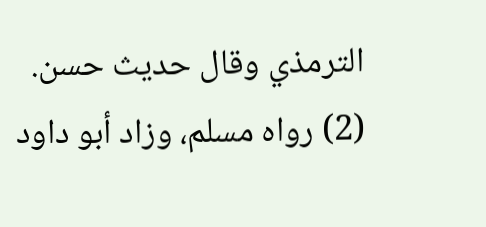الترمذي وقال حديث حسن.
(2) رواه مسلم، وزاد أبو داود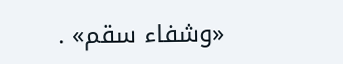«وشفاء سقم» .